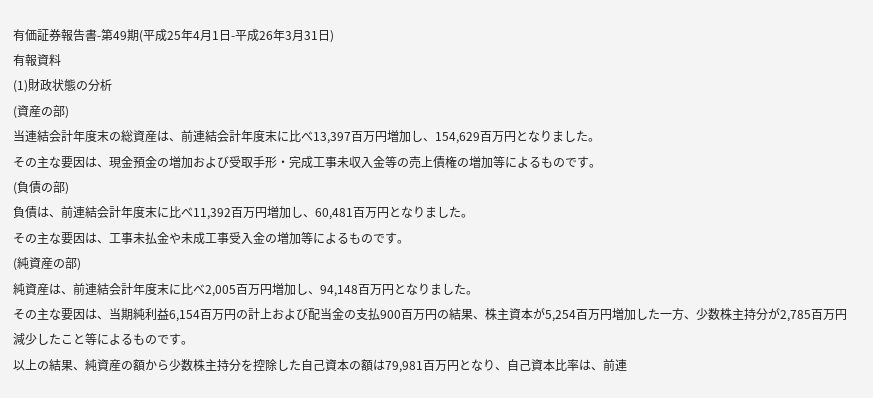有価証券報告書-第49期(平成25年4月1日-平成26年3月31日)
有報資料
(1)財政状態の分析
(資産の部)
当連結会計年度末の総資産は、前連結会計年度末に比べ13,397百万円増加し、154,629百万円となりました。
その主な要因は、現金預金の増加および受取手形・完成工事未収入金等の売上債権の増加等によるものです。
(負債の部)
負債は、前連結会計年度末に比べ11,392百万円増加し、60,481百万円となりました。
その主な要因は、工事未払金や未成工事受入金の増加等によるものです。
(純資産の部)
純資産は、前連結会計年度末に比べ2,005百万円増加し、94,148百万円となりました。
その主な要因は、当期純利益6,154百万円の計上および配当金の支払900百万円の結果、株主資本が5,254百万円増加した一方、少数株主持分が2,785百万円減少したこと等によるものです。
以上の結果、純資産の額から少数株主持分を控除した自己資本の額は79,981百万円となり、自己資本比率は、前連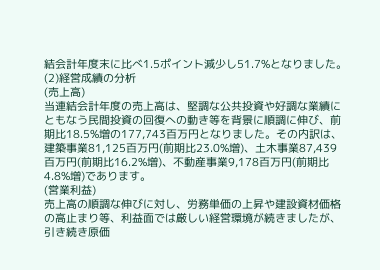結会計年度末に比べ1.5ポイント減少し51.7%となりました。
(2)経営成績の分析
(売上高)
当連結会計年度の売上高は、堅調な公共投資や好調な業績にともなう民間投資の回復への動き等を背景に順調に伸び、前期比18.5%増の177,743百万円となりました。その内訳は、建築事業81,125百万円(前期比23.0%増)、土木事業87,439百万円(前期比16.2%増)、不動産事業9,178百万円(前期比4.8%増)であります。
(営業利益)
売上高の順調な伸びに対し、労務単価の上昇や建設資材価格の高止まり等、利益面では厳しい経営環境が続きましたが、引き続き原価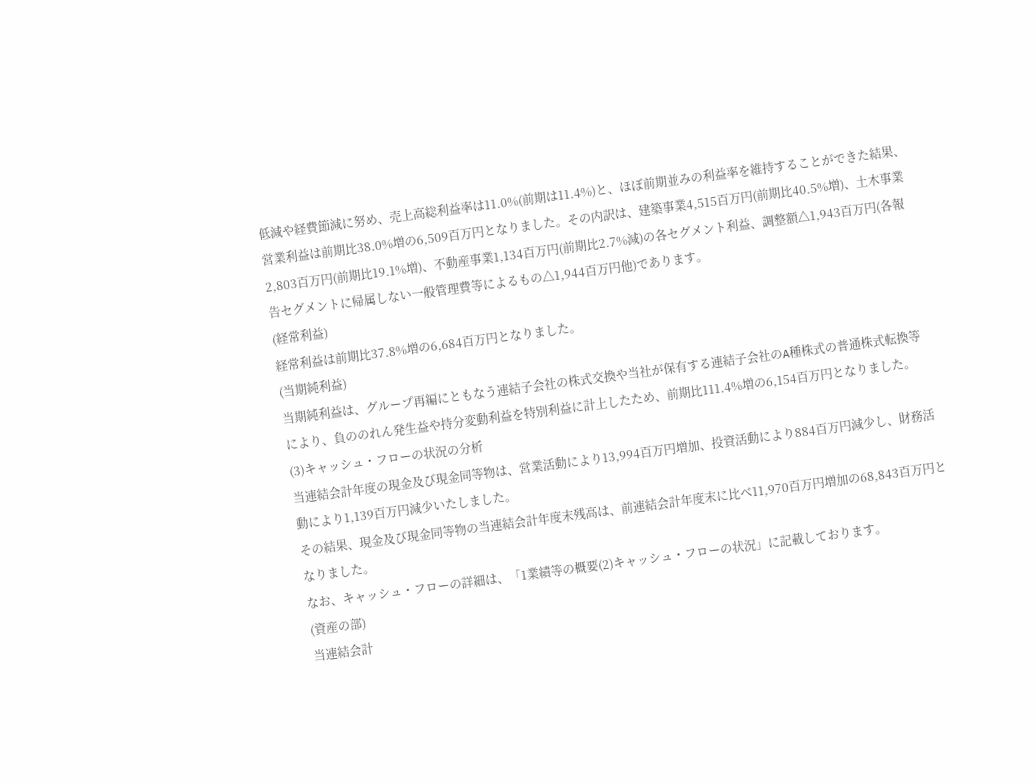低減や経費節減に努め、売上高総利益率は11.0%(前期は11.4%)と、ほぼ前期並みの利益率を維持することができた結果、営業利益は前期比38.0%増の6,509百万円となりました。その内訳は、建築事業4,515百万円(前期比40.5%増)、土木事業2,803百万円(前期比19.1%増)、不動産事業1,134百万円(前期比2.7%減)の各セグメント利益、調整額△1,943百万円(各報告セグメントに帰属しない一般管理費等によるもの△1,944百万円他)であります。
(経常利益)
経常利益は前期比37.8%増の6,684百万円となりました。
(当期純利益)
当期純利益は、グループ再編にともなう連結子会社の株式交換や当社が保有する連結子会社のA種株式の普通株式転換等により、負ののれん発生益や持分変動利益を特別利益に計上したため、前期比111.4%増の6,154百万円となりました。
(3)キャッシュ・フローの状況の分析
当連結会計年度の現金及び現金同等物は、営業活動により13,994百万円増加、投資活動により884百万円減少し、財務活動により1,139百万円減少いたしました。
その結果、現金及び現金同等物の当連結会計年度末残高は、前連結会計年度末に比べ11,970百万円増加の68,843百万円となりました。
なお、キャッシュ・フローの詳細は、「1業績等の概要(2)キャッシュ・フローの状況」に記載しております。
(資産の部)
当連結会計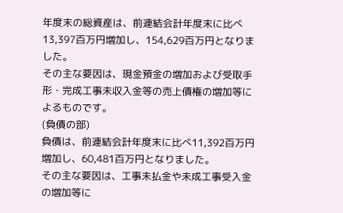年度末の総資産は、前連結会計年度末に比べ13,397百万円増加し、154,629百万円となりました。
その主な要因は、現金預金の増加および受取手形・完成工事未収入金等の売上債権の増加等によるものです。
(負債の部)
負債は、前連結会計年度末に比べ11,392百万円増加し、60,481百万円となりました。
その主な要因は、工事未払金や未成工事受入金の増加等に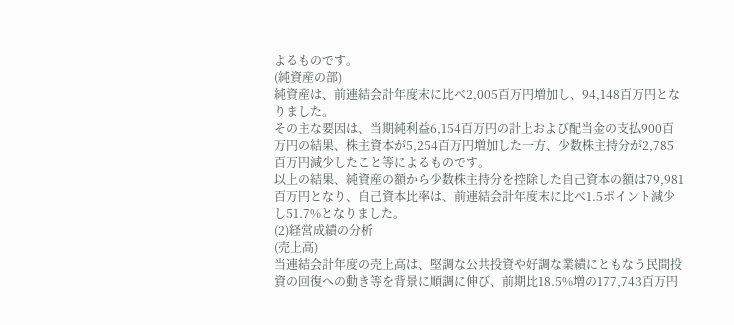よるものです。
(純資産の部)
純資産は、前連結会計年度末に比べ2,005百万円増加し、94,148百万円となりました。
その主な要因は、当期純利益6,154百万円の計上および配当金の支払900百万円の結果、株主資本が5,254百万円増加した一方、少数株主持分が2,785百万円減少したこと等によるものです。
以上の結果、純資産の額から少数株主持分を控除した自己資本の額は79,981百万円となり、自己資本比率は、前連結会計年度末に比べ1.5ポイント減少し51.7%となりました。
(2)経営成績の分析
(売上高)
当連結会計年度の売上高は、堅調な公共投資や好調な業績にともなう民間投資の回復への動き等を背景に順調に伸び、前期比18.5%増の177,743百万円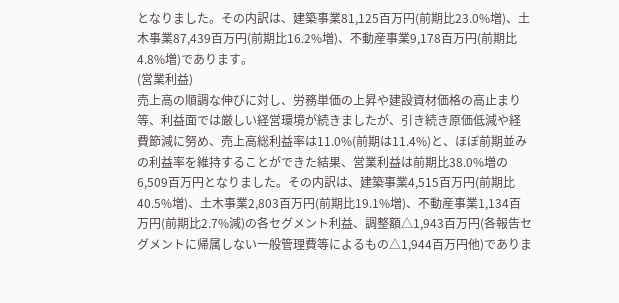となりました。その内訳は、建築事業81,125百万円(前期比23.0%増)、土木事業87,439百万円(前期比16.2%増)、不動産事業9,178百万円(前期比4.8%増)であります。
(営業利益)
売上高の順調な伸びに対し、労務単価の上昇や建設資材価格の高止まり等、利益面では厳しい経営環境が続きましたが、引き続き原価低減や経費節減に努め、売上高総利益率は11.0%(前期は11.4%)と、ほぼ前期並みの利益率を維持することができた結果、営業利益は前期比38.0%増の6,509百万円となりました。その内訳は、建築事業4,515百万円(前期比40.5%増)、土木事業2,803百万円(前期比19.1%増)、不動産事業1,134百万円(前期比2.7%減)の各セグメント利益、調整額△1,943百万円(各報告セグメントに帰属しない一般管理費等によるもの△1,944百万円他)でありま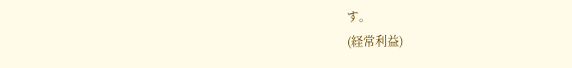す。
(経常利益)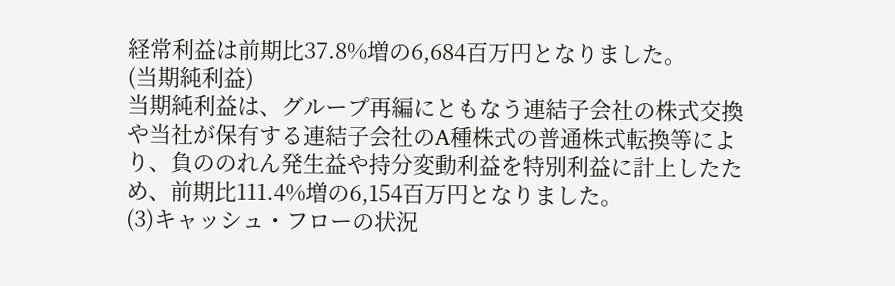経常利益は前期比37.8%増の6,684百万円となりました。
(当期純利益)
当期純利益は、グループ再編にともなう連結子会社の株式交換や当社が保有する連結子会社のA種株式の普通株式転換等により、負ののれん発生益や持分変動利益を特別利益に計上したため、前期比111.4%増の6,154百万円となりました。
(3)キャッシュ・フローの状況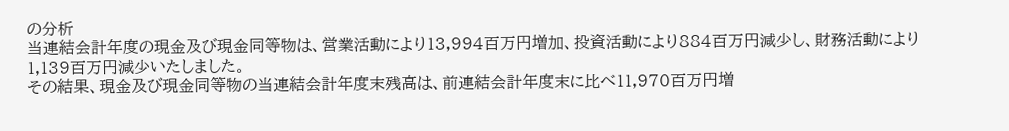の分析
当連結会計年度の現金及び現金同等物は、営業活動により13,994百万円増加、投資活動により884百万円減少し、財務活動により1,139百万円減少いたしました。
その結果、現金及び現金同等物の当連結会計年度末残高は、前連結会計年度末に比べ11,970百万円増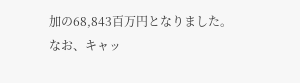加の68,843百万円となりました。
なお、キャッ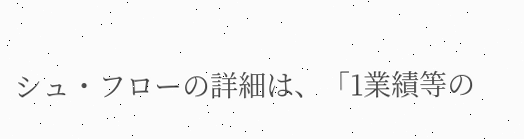シュ・フローの詳細は、「1業績等の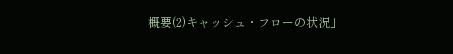概要(2)キャッシュ・フローの状況」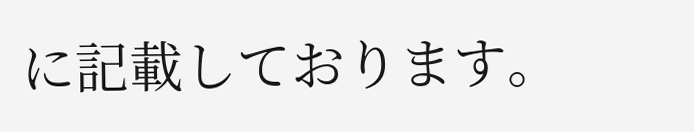に記載しております。